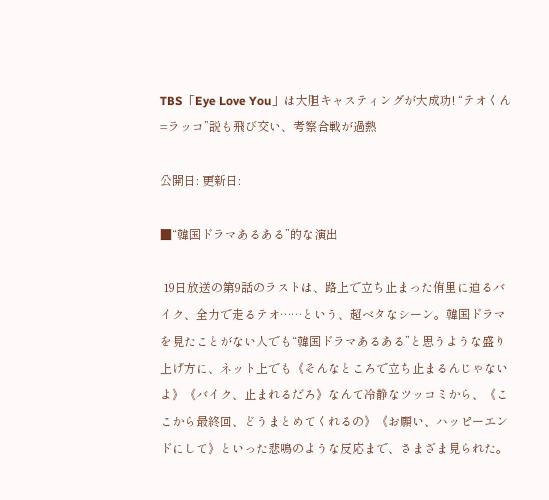TBS「Eye Love You」は大胆キャスティングが大成功! “テオくん=ラッコ”説も飛び交い、考察合戦が過熱

公開日: 更新日:

■“韓国ドラマあるある”的な演出

 19日放送の第9話のラストは、路上で立ち止まった侑里に迫るバイク、全力で走るテオ……という、超ベタなシーン。韓国ドラマを見たことがない人でも“韓国ドラマあるある”と思うような盛り上げ方に、ネット上でも《そんなところで立ち止まるんじゃないよ》《バイク、止まれるだろ》なんて冷静なツッコミから、《ここから最終回、どうまとめてくれるの》《お願い、ハッピーエンドにして》といった悲鳴のような反応まで、さまざま見られた。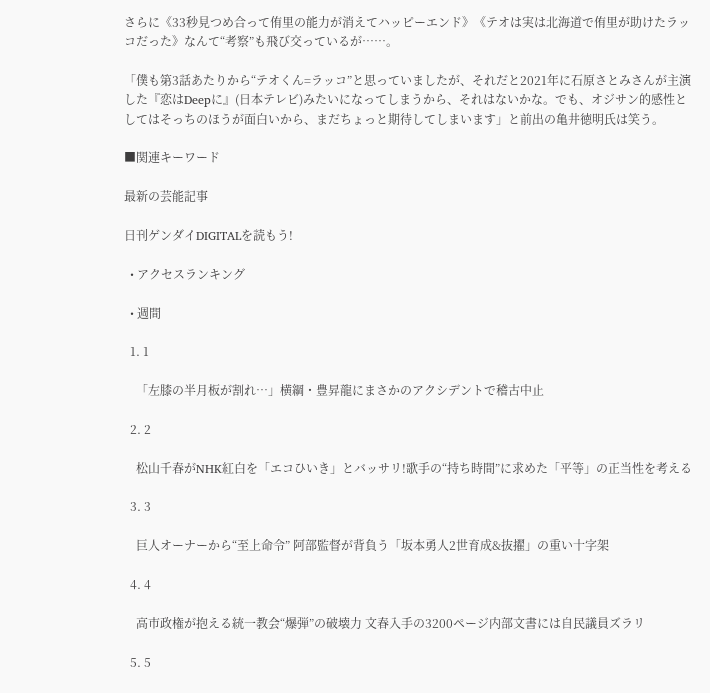さらに《33秒見つめ合って侑里の能力が消えてハッピーエンド》《テオは実は北海道で侑里が助けたラッコだった》なんて“考察”も飛び交っているが……。

「僕も第3話あたりから“テオくん=ラッコ”と思っていましたが、それだと2021年に石原さとみさんが主演した『恋はDeepに』(日本テレビ)みたいになってしまうから、それはないかな。でも、オジサン的感性としてはそっちのほうが面白いから、まだちょっと期待してしまいます」と前出の亀井徳明氏は笑う。

■関連キーワード

最新の芸能記事

日刊ゲンダイDIGITALを読もう!

  • アクセスランキング

  • 週間

  1. 1

    「左膝の半月板が割れ…」横綱・豊昇龍にまさかのアクシデントで稽古中止

  2. 2

    松山千春がNHK紅白を「エコひいき」とバッサリ!歌手の“持ち時間”に求めた「平等」の正当性を考える

  3. 3

    巨人オーナーから“至上命令” 阿部監督が背負う「坂本勇人2世育成&抜擢」の重い十字架

  4. 4

    高市政権が抱える統一教会“爆弾”の破壊力 文春入手の3200ページ内部文書には自民議員ズラリ

  5. 5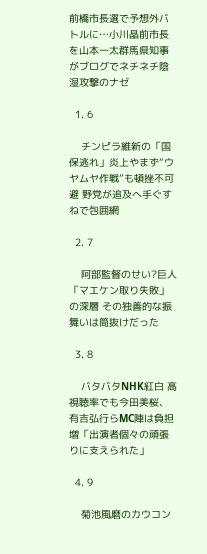前橋市長選で予想外バトルに…小川晶前市長を山本一太群馬県知事がブログでネチネチ陰湿攻撃のナゼ

  1. 6

    チンピラ維新の「国保逃れ」炎上やまず“ウヤムヤ作戦”も頓挫不可避 野党が追及へ手ぐすねで包囲網

  2. 7

    阿部監督のせい?巨人「マエケン取り失敗」の深層 その独善的な振舞いは筒抜けだった

  3. 8

    バタバタNHK紅白 高視聴率でも今田美桜、有吉弘行らMC陣は負担増「出演者個々の頑張りに支えられた」

  4. 9

    菊池風磨のカウコン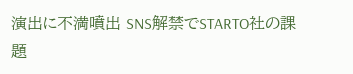演出に不満噴出 SNS解禁でSTARTO社の課題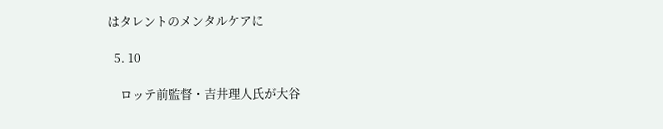はタレントのメンタルケアに

  5. 10

    ロッテ前監督・吉井理人氏が大谷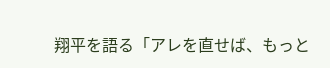翔平を語る「アレを直せば、もっと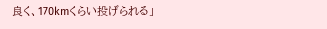良く、170kmくらい投げられる」